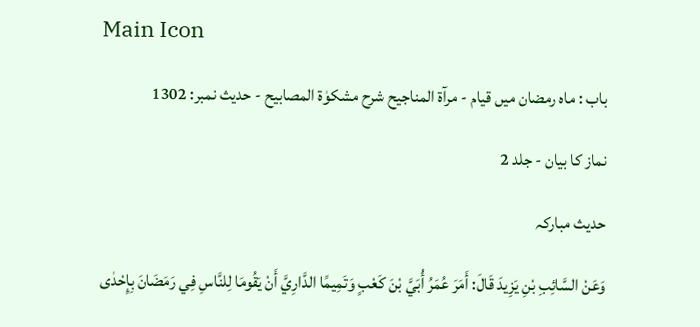Main Icon

باب : ماہ رمضان میں قیام - مرآۃ المناجیح شرح مشکوٰۃ المصابیح - حدیث نمبر: 1302

نماز کا بیان - جلد 2

حدیث مبارکہ

وَعَنْ السَّائِبِ بْنِ يَزِيدَ قَالَ: أَمَرَ عُمَرُ أُبَيَّ بْنَ كَعْبٍ وَتَمِيمًا الدَّارِيَّ أَنْ يَقُومَا لِلنَّاسِ فِي رَمَضَانَ بِإِحْدٰى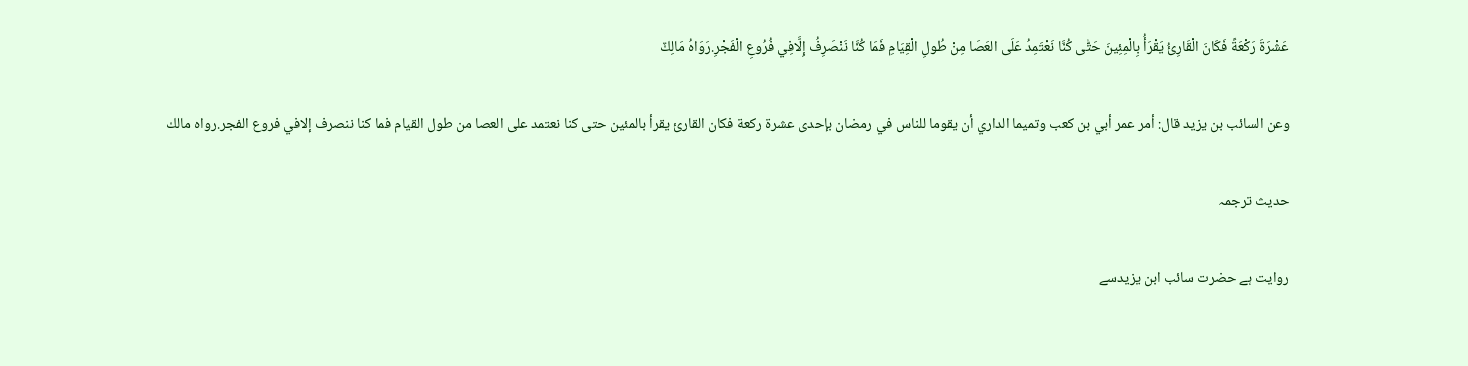عَشْرَةَ رَكْعَةً فَكَانَ الْقَارِئُ يَقْرَأُ بِالْمِئِينَ حَتّٰى كُنَّا نَعْتَمِدُ عَلَی العَصَا مِنْ طُولِ الْقِيَامِ فَمَا كُنَّا نَنْصَرِفُ إِلَّافِي فُرُوعِ الْفَجْرِ.رَوَاهُ مَالِكٌ

وعن السائب بن يزيد قال: أمر عمر أبي بن كعب وتميما الداري أن يقوما للناس في رمضان بإحدى عشرة ركعة فكان القارئ يقرأ بالمئين حتى كنا نعتمد علی العصا من طول القيام فما كنا ننصرف إلافي فروع الفجر.رواه مالك

حدیث ترجمہ

روایت ہے حضرت سائب ابن یزیدسے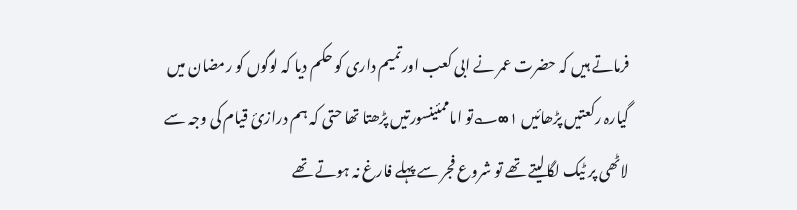فرماتے ہیں کہ حضرت عمر نے ابی کعب اورتمیم داری کو حکم دیا کہ لوگوں کو رمضان میں گیارہ رکعتیں پڑھائیں ۱∞؎تو اماممئینسورتیں پڑھتا تھا حتی کہ ہم درازیٔ قیام کی وجہ سے لاٹھی پر ٹیک لگالیتے تھے تو شروع فجر سے پہلے فارغ نہ ہوتے تھے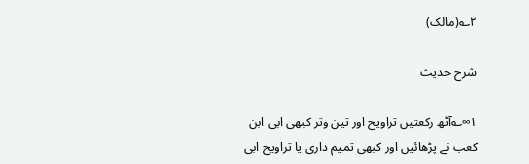۲؎(مالک)

شرح حدیث

۱∞؎آٹھ رکعتیں تراویح اور تین وتر کبھی ابی ابن کعب نے پڑھائیں اور کبھی تمیم داری یا تراویح ابی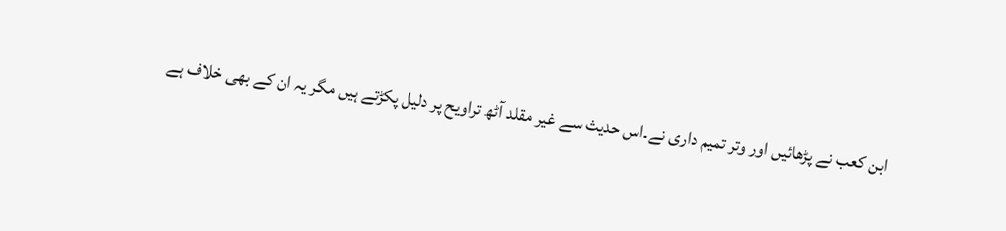ابن کعب نے پڑھائیں اور وتر تمیم داری نے۔اس حدیث سے غیر مقلد آٹھ تراویح پر دلیل پکڑتے ہیں مگر یہ ان کے بھی خلاف ہے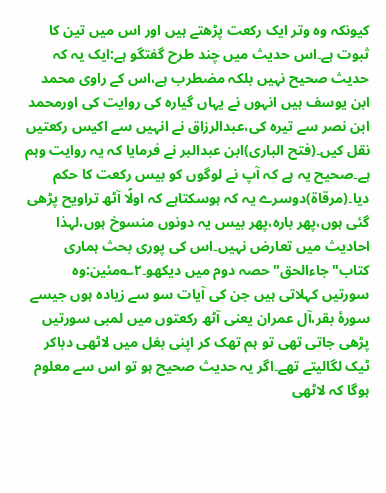کیونکہ وہ وتر ایک رکعت پڑھتے ہیں اور اس میں تین کا ثبوت ہے۔اس حدیث میں چند طرح گفتگو ہے:ایک یہ کہ حدیث صحیح نہیں بلکہ مضطرب ہے،اس کے راوی محمد ابن یوسف ہیں انہوں نے یہاں گیارہ کی روایت کی اورمحمد ابن نصر سے تیرہ کی،عبدالرزاق نے انہیں سے اکیس رکعتیں نقل کیں۔(فتح الباری)ابن عبدالبر نے فرمایا کہ یہ روایت وہم ہے۔صحیح یہ ہے کہ آپ نے لوگوں کو بیس رکعت کا حکم دیا۔(مرقاۃ)دوسرے یہ کہ ہوسکتاہے کہ اولًا آٹھ تراویح پڑھی گئی ہوں،پھر بارہ،پھر بیس یہ دونوں منسوخ ہوں،لہذا احادیث میں تعارض نہیں۔اس کی پوری بحث ہماری کتاب"جاءالحق"حصہ دوم میں دیکھو۔۲؎مئین:وہ سورتیں کہلاتی ہیں جن کی آیات سو سے زیادہ ہوں جیسے سورۂ بقر،آل عمران یعنی آٹھ رکعتوں میں لمبی سورتیں پڑھی جاتی تھی تو ہم تھک کر اپنی بغل میں لاٹھی دباکر ٹیک لگالیتے تھے۔اگر یہ حدیث صحیح ہو تو اس سے معلوم ہوگا کہ لاٹھی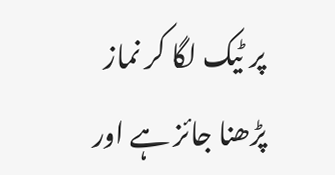پر ٹیک لگا کر نماز پڑھنا جائز ہے اور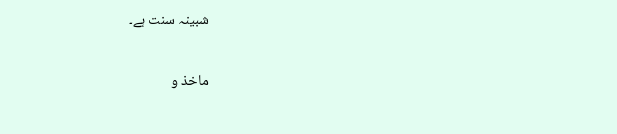شبینہ سنت ہے۔

ماخذ و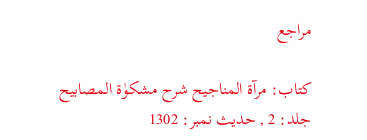مراجع

کتاب: مرآۃ المناجیح شرح مشکوٰۃ المصابیح جلد: 2 , حدیث نمبر: 1302